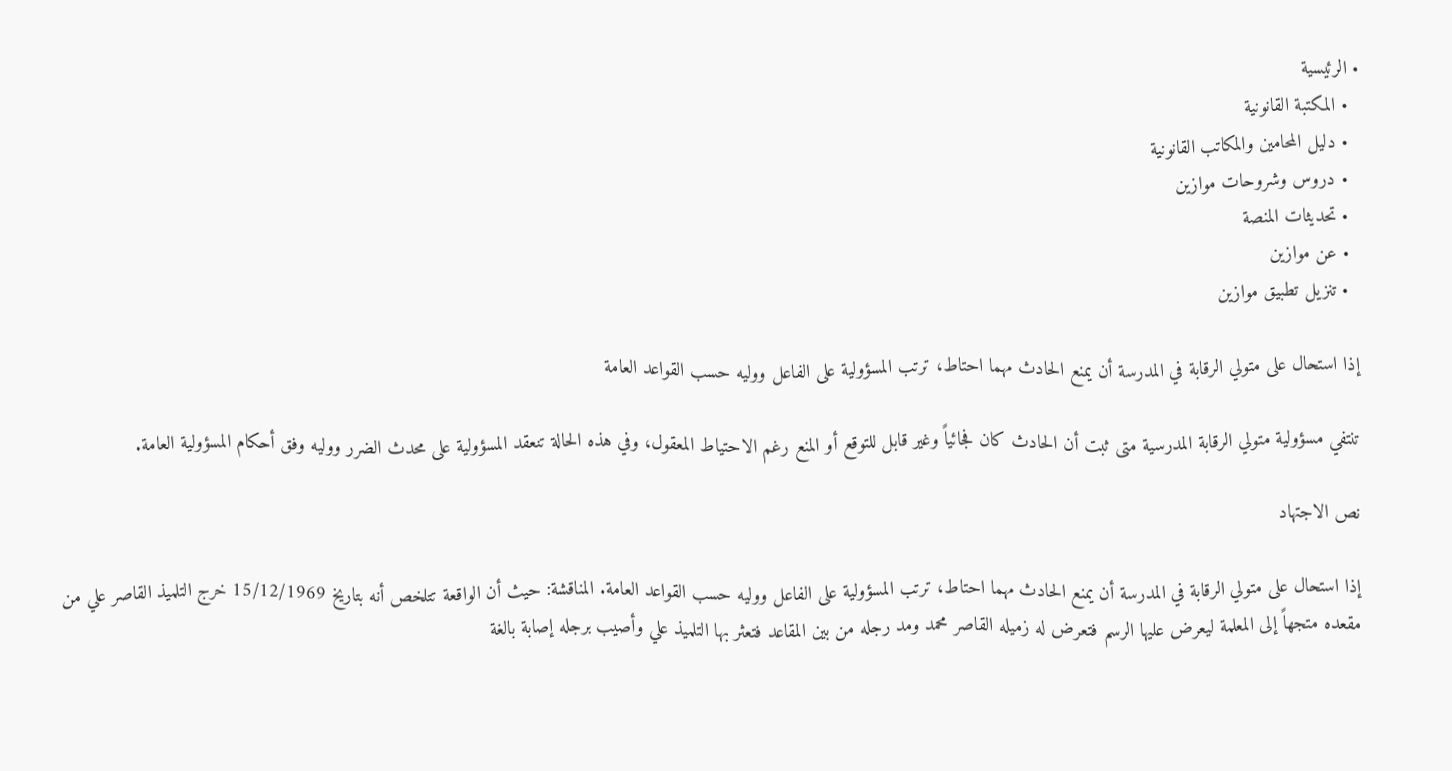• الرئيسية
  • المكتبة القانونية
  • دليل المحامين والمكاتب القانونية
  • دروس وشروحات موازين
  • تحديثات المنصة
  • عن موازين
  • تنزيل تطبيق موازين

إذا استحال على متولي الرقابة في المدرسة أن يمنع الحادث مهما احتاط، ترتب المسؤولية على الفاعل ووليه حسب القواعد العامة

تنتفي مسؤولية متولي الرقابة المدرسية متى ثبت أن الحادث كان فجائياً وغير قابل للتوقع أو المنع رغم الاحتياط المعقول، وفي هذه الحالة تنعقد المسؤولية على محدث الضرر ووليه وفق أحكام المسؤولية العامة.

نص الاجتهاد

إذا استحال على متولي الرقابة في المدرسة أن يمنع الحادث مهما احتاط، ترتب المسؤولية على الفاعل ووليه حسب القواعد العامة. المناقشة: حيث أن الواقعة تتلخص أنه بتاريخ 15/12/1969 خرج التلميذ القاصر علي من مقعده متجهاً إلى المعلمة ليعرض عليها الرسم فتعرض له زميله القاصر محمد ومد رجله من بين المقاعد فتعثر بها التلميذ علي وأصيب برجله إصابة بالغة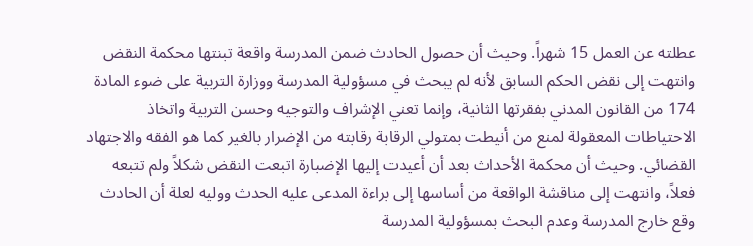عطلته عن العمل 15 شهراً. وحيث أن حصول الحادث ضمن المدرسة واقعة تبنتها محكمة النقض وانتهت إلى نقض الحكم السابق لأنه لم يبحث في مسؤولية المدرسة ووزارة التربية على ضوء المادة 174 من القانون المدني بفقرتها الثانية، وإنما تعني الإشراف والتوجيه وحسن التربية واتخاذ الاحتياطات المعقولة لمنع من أنيطت بمتولي الرقابة رقابته من الإضرار بالغير كما هو الفقه والاجتهاد القضائي. وحيث أن محكمة الأحداث بعد أن أعيدت إليها الإضبارة اتبعت النقض شكلاً ولم تتبعه فعلاً، وانتهت إلى مناقشة الواقعة من أساسها إلى براءة المدعى عليه الحدث ووليه لعلة أن الحادث وقع خارج المدرسة وعدم البحث بمسؤولية المدرسة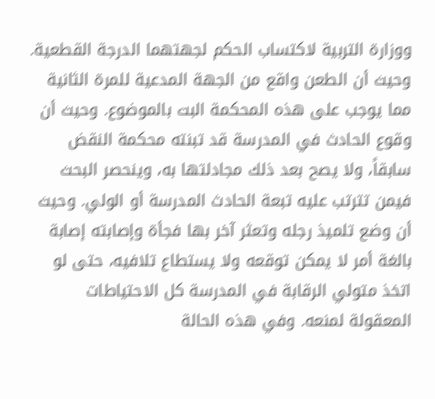ووزارة التربية لاكتساب الحكم لجهتهما الدرجة القطعية. وحيث أن الطعن واقع من الجهة المدعية للمرة الثانية مما يوجب على هذه المحكمة البت بالموضوع. وحيث أن وقوع الحادث في المدرسة قد تبنته محكمة النقض سابقاً، ولا يصح بعد ذلك مجادلتها به، وينحصر البحث فيمن تترتب عليه تبعة الحادث المدرسة أو الولي. وحيث أن وضع تلميذ رجله وتعثر آخر بها فجأة وإصابته إصابة بالغة أمر لا يمكن توقعه ولا يستطاع تلافيه، حتى لو اتخذ متولي الرقابة في المدرسة كل الاحتياطات المعقولة لمنعه. وفي هذه الحالة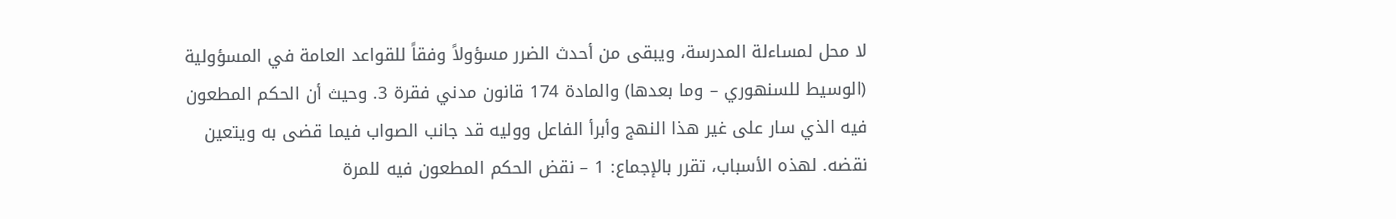لا محل لمساءلة المدرسة، ويبقى من أحدث الضرر مسؤولاً وفقاً للقواعد العامة في المسؤولية (الوسيط للسنهوري – وما بعدها) والمادة 174 قانون مدني فقرة 3. وحيث أن الحكم المطعون فيه الذي سار على غير هذا النهج وأبرأ الفاعل ووليه قد جانب الصواب فيما قضى به ويتعين نقضه. لهذه الأسباب، تقرر بالإجماع: 1 – نقض الحكم المطعون فيه للمرة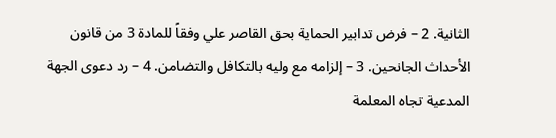الثانية. 2 – فرض تدابير الحماية بحق القاصر علي وفقاً للمادة 3 من قانون الأحداث الجانحين. 3 – إلزامه مع وليه بالتكافل والتضامن. 4 – رد دعوى الجهة المدعية تجاه المعلمة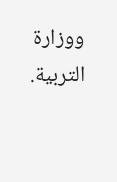ووزارة التربية.